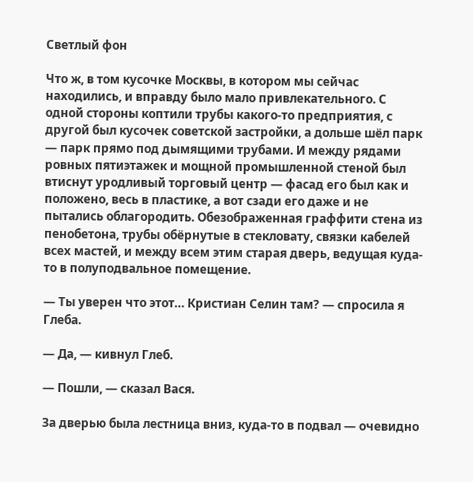Светлый фон

Что ж, в том кусочке Москвы, в котором мы сейчас находились, и вправду было мало привлекательного. С одной стороны коптили трубы какого-то предприятия, с другой был кусочек советской застройки, а дольше шёл парк — парк прямо под дымящими трубами. И между рядами ровных пятиэтажек и мощной промышленной стеной был втиснут уродливый торговый центр — фасад его был как и положено, весь в пластике, а вот сзади его даже и не пытались облагородить. Обезображенная граффити стена из пенобетона, трубы обёрнутые в стекловату, связки кабелей всех мастей, и между всем этим старая дверь, ведущая куда-то в полуподвальное помещение.

— Ты уверен что этот… Кристиан Селин там? — спросила я Глеба.

— Да, — кивнул Глеб.

— Пошли, — сказал Вася.

За дверью была лестница вниз, куда-то в подвал — очевидно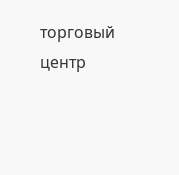торговый центр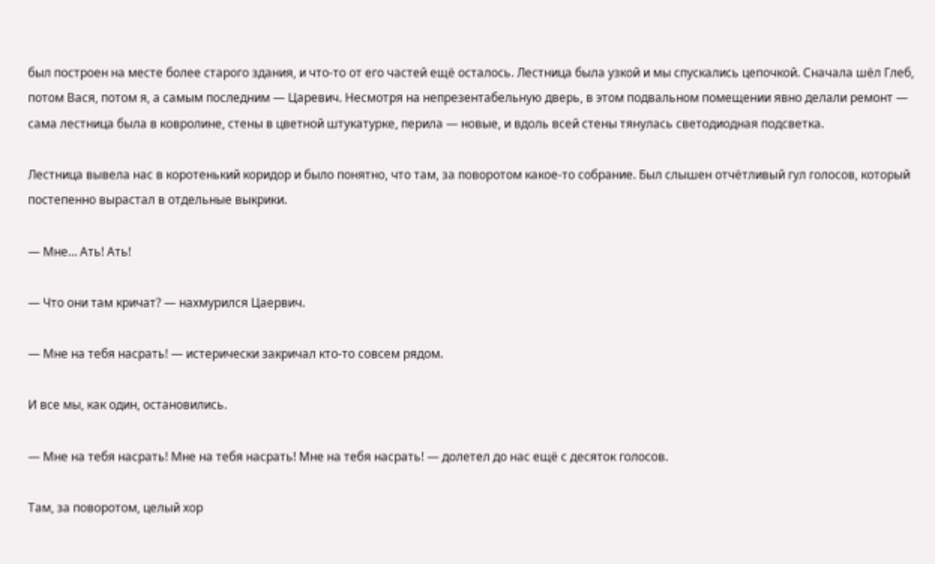был построен на месте более старого здания, и что-то от его частей ещё осталось. Лестница была узкой и мы спускались цепочкой. Сначала шёл Глеб, потом Вася, потом я, а самым последним — Царевич. Несмотря на непрезентабельную дверь, в этом подвальном помещении явно делали ремонт — сама лестница была в ковролине, стены в цветной штукатурке, перила — новые, и вдоль всей стены тянулась светодиодная подсветка.

Лестница вывела нас в коротенький коридор и было понятно, что там, за поворотом какое-то собрание. Был слышен отчётливый гул голосов, который постепенно вырастал в отдельные выкрики.

— Мне… Ать! Ать!

— Что они там кричат? — нахмурился Цаервич.

— Мне на тебя насрать! — истерически закричал кто-то совсем рядом.

И все мы, как один, остановились.

— Мне на тебя насрать! Мне на тебя насрать! Мне на тебя насрать! — долетел до нас ещё с десяток голосов.

Там, за поворотом, целый хор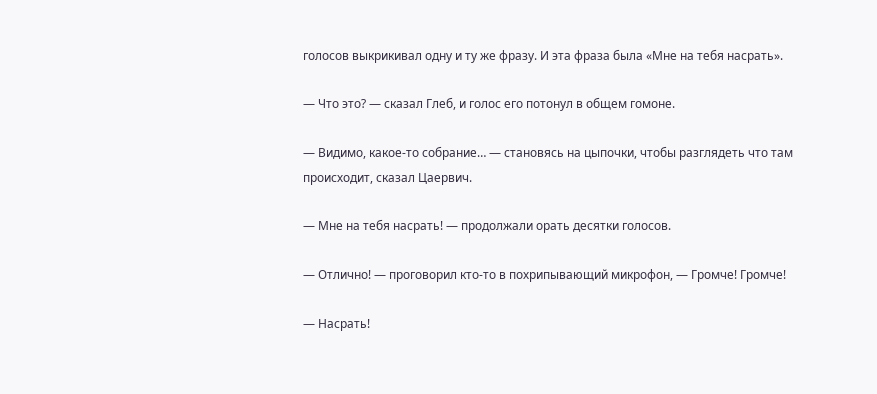голосов выкрикивал одну и ту же фразу. И эта фраза была «Мне на тебя насрать».

— Что это? — сказал Глеб, и голос его потонул в общем гомоне.

— Видимо, какое-то собрание… — становясь на цыпочки, чтобы разглядеть что там происходит, сказал Цаервич.

— Мне на тебя насрать! — продолжали орать десятки голосов.

— Отлично! — проговорил кто-то в похрипывающий микрофон, — Громче! Громче!

— Насрать!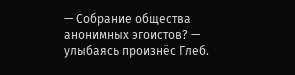— Собрание общества анонимных эгоистов? — улыбаясь произнёс Глеб.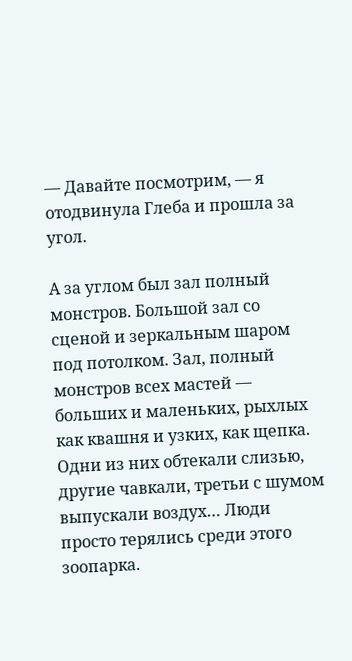— Давайте посмотрим, — я отодвинула Глеба и прошла за угол.

А за углом был зал полный монстров. Большой зал со сценой и зеркальным шаром под потолком. Зал, полный монстров всех мастей — больших и маленьких, рыхлых как квашня и узких, как щепка. Одни из них обтекали слизью, другие чавкали, третьи с шумом выпускали воздух… Люди просто терялись среди этого зоопарка.